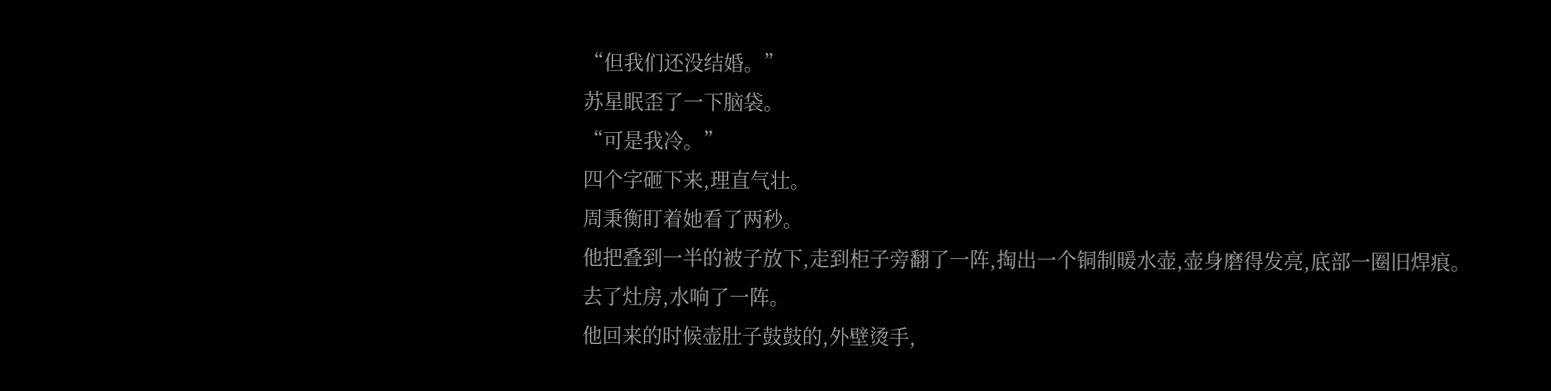“但我们还没结婚。”
苏星眠歪了一下脑袋。
“可是我冷。”
四个字砸下来,理直气壮。
周秉衡盯着她看了两秒。
他把叠到一半的被子放下,走到柜子旁翻了一阵,掏出一个铜制暖水壶,壶身磨得发亮,底部一圈旧焊痕。
去了灶房,水响了一阵。
他回来的时候壶肚子鼓鼓的,外壁烫手,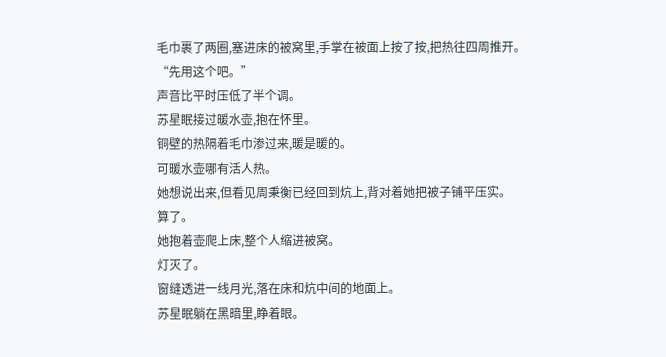毛巾裹了两圈,塞进床的被窝里,手掌在被面上按了按,把热往四周推开。
“先用这个吧。”
声音比平时压低了半个调。
苏星眠接过暖水壶,抱在怀里。
铜壁的热隔着毛巾渗过来,暖是暖的。
可暖水壶哪有活人热。
她想说出来,但看见周秉衡已经回到炕上,背对着她把被子铺平压实。
算了。
她抱着壶爬上床,整个人缩进被窝。
灯灭了。
窗缝透进一线月光,落在床和炕中间的地面上。
苏星眠躺在黑暗里,睁着眼。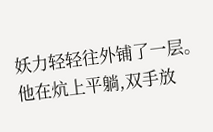妖力轻轻往外铺了一层。
他在炕上平躺,双手放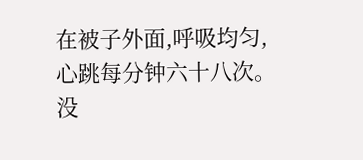在被子外面,呼吸均匀,心跳每分钟六十八次。
没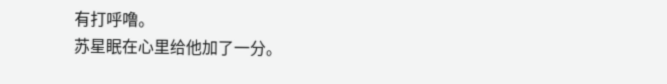有打呼噜。
苏星眠在心里给他加了一分。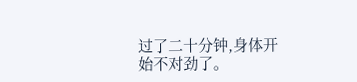过了二十分钟,身体开始不对劲了。